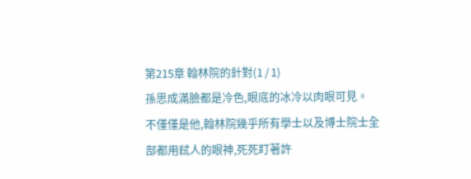第215章 翰林院的針對(1 / 1)
孫思成滿臉都是冷色,眼底的冰冷以肉眼可見。
不僅僅是他,翰林院幾乎所有學士以及博士院士全部都用弒人的眼神,死死盯著許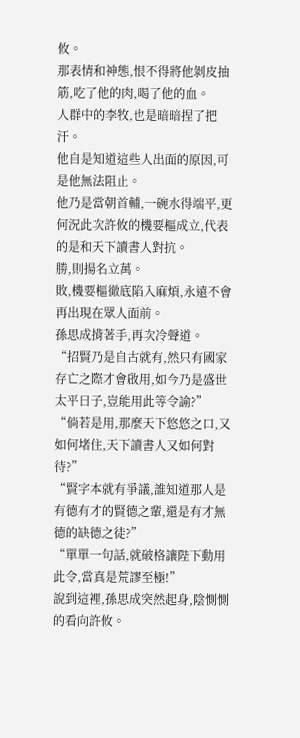攸。
那表情和神態,恨不得將他剝皮抽筋,吃了他的肉,喝了他的血。
人群中的李牧,也是暗暗捏了把汗。
他自是知道這些人出面的原因,可是他無法阻止。
他乃是當朝首輔,一碗水得端平,更何況此次許攸的機要樞成立,代表的是和天下讀書人對抗。
勝,則揚名立萬。
敗,機要樞徹底陷入麻煩,永遠不會再出現在眾人面前。
孫思成揹著手,再次冷聲道。
“招賢乃是自古就有,然只有國家存亡之際才會啟用,如今乃是盛世太平日子,豈能用此等令諭?”
“倘若是用,那麼天下悠悠之口,又如何堵住,天下讀書人又如何對待?”
“賢字本就有爭議,誰知道那人是有德有才的賢德之輩,還是有才無德的缺德之徒?”
“單單一句話,就破格讓陛下動用此令,當真是荒謬至極!”
說到這裡,孫思成突然起身,陰惻惻的看向許攸。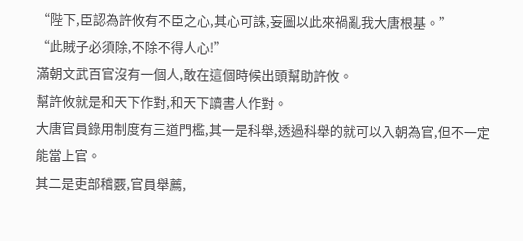“陛下,臣認為許攸有不臣之心,其心可誅,妄圖以此來禍亂我大唐根基。”
“此賊子必須除,不除不得人心!”
滿朝文武百官沒有一個人,敢在這個時候出頭幫助許攸。
幫許攸就是和天下作對,和天下讀書人作對。
大唐官員錄用制度有三道門檻,其一是科舉,透過科舉的就可以入朝為官,但不一定能當上官。
其二是吏部稽覈,官員舉薦,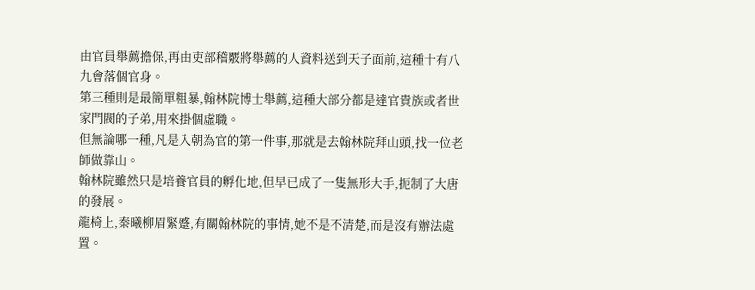由官員舉薦擔保,再由吏部稽覈將舉薦的人資料送到天子面前,這種十有八九會落個官身。
第三種則是最簡單粗暴,翰林院博士舉薦,這種大部分都是達官貴族或者世家門閥的子弟,用來掛個虛職。
但無論哪一種,凡是入朝為官的第一件事,那就是去翰林院拜山頭,找一位老師做靠山。
翰林院雖然只是培養官員的孵化地,但早已成了一隻無形大手,扼制了大唐的發展。
龍椅上,秦曦柳眉緊蹙,有關翰林院的事情,她不是不清楚,而是沒有辦法處置。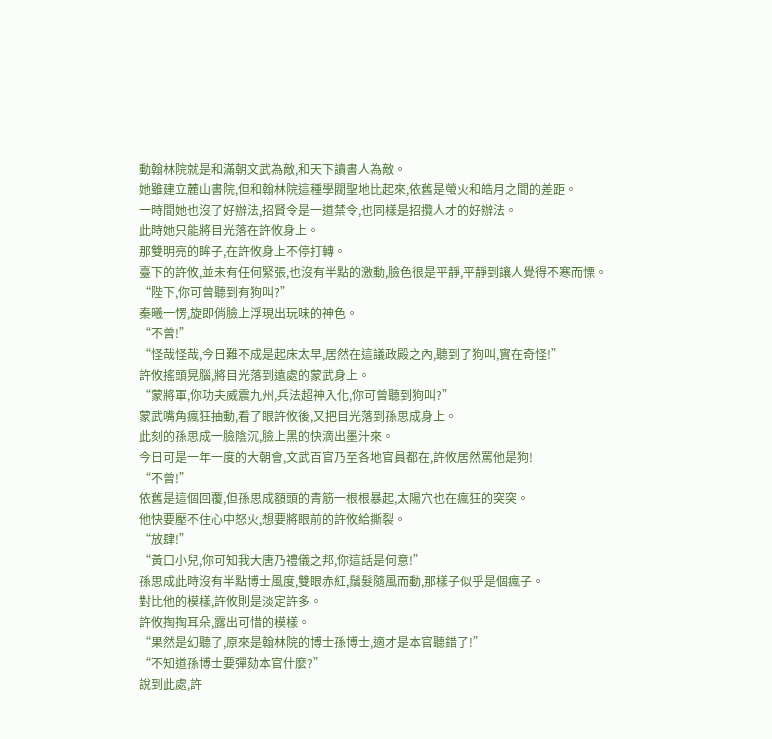動翰林院就是和滿朝文武為敵,和天下讀書人為敵。
她雖建立麓山書院,但和翰林院這種學閥聖地比起來,依舊是螢火和皓月之間的差距。
一時間她也沒了好辦法,招賢令是一道禁令,也同樣是招攬人才的好辦法。
此時她只能將目光落在許攸身上。
那雙明亮的眸子,在許攸身上不停打轉。
臺下的許攸,並未有任何緊張,也沒有半點的激動,臉色很是平靜,平靜到讓人覺得不寒而慄。
“陛下,你可曾聽到有狗叫?”
秦曦一愣,旋即俏臉上浮現出玩味的神色。
“不曾!”
“怪哉怪哉,今日難不成是起床太早,居然在這議政殿之內,聽到了狗叫,實在奇怪!”
許攸搖頭晃腦,將目光落到遠處的蒙武身上。
“蒙將軍,你功夫威震九州,兵法超神入化,你可曾聽到狗叫?”
蒙武嘴角瘋狂抽動,看了眼許攸後,又把目光落到孫思成身上。
此刻的孫思成一臉陰沉,臉上黑的快滴出墨汁來。
今日可是一年一度的大朝會,文武百官乃至各地官員都在,許攸居然罵他是狗!
“不曾!”
依舊是這個回覆,但孫思成額頭的青筋一根根暴起,太陽穴也在瘋狂的突突。
他快要壓不住心中怒火,想要將眼前的許攸給撕裂。
“放肆!”
“黃口小兒,你可知我大唐乃禮儀之邦,你這話是何意!”
孫思成此時沒有半點博士風度,雙眼赤紅,鬚髮隨風而動,那樣子似乎是個瘋子。
對比他的模樣,許攸則是淡定許多。
許攸掏掏耳朵,露出可惜的模樣。
“果然是幻聽了,原來是翰林院的博士孫博士,適才是本官聽錯了!”
“不知道孫博士要彈劾本官什麼?”
說到此處,許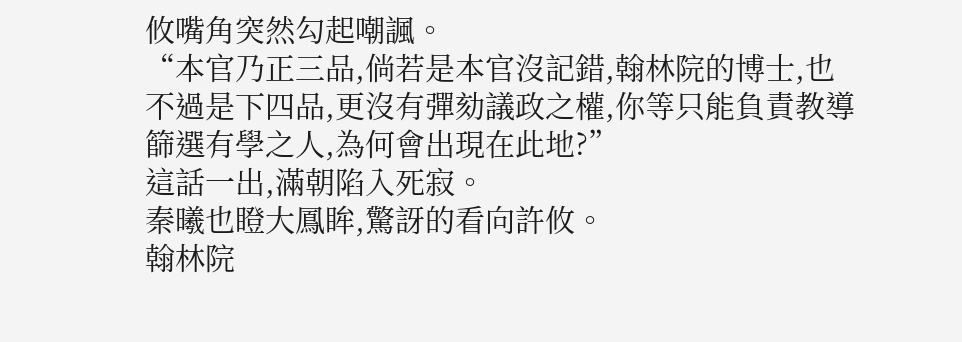攸嘴角突然勾起嘲諷。
“本官乃正三品,倘若是本官沒記錯,翰林院的博士,也不過是下四品,更沒有彈劾議政之權,你等只能負責教導篩選有學之人,為何會出現在此地?”
這話一出,滿朝陷入死寂。
秦曦也瞪大鳳眸,驚訝的看向許攸。
翰林院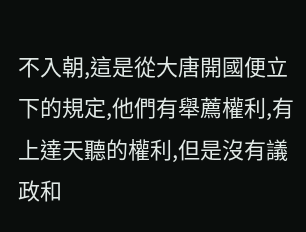不入朝,這是從大唐開國便立下的規定,他們有舉薦權利,有上達天聽的權利,但是沒有議政和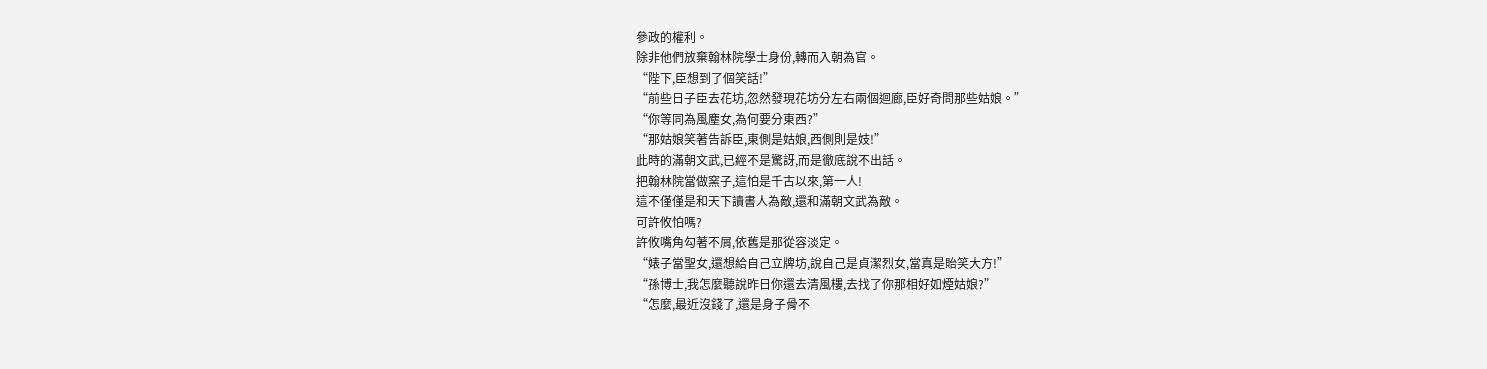參政的權利。
除非他們放棄翰林院學士身份,轉而入朝為官。
“陛下,臣想到了個笑話!”
“前些日子臣去花坊,忽然發現花坊分左右兩個迴廊,臣好奇問那些姑娘。”
“你等同為風塵女,為何要分東西?”
“那姑娘笑著告訴臣,東側是姑娘,西側則是妓!”
此時的滿朝文武,已經不是驚訝,而是徹底說不出話。
把翰林院當做窯子,這怕是千古以來,第一人!
這不僅僅是和天下讀書人為敵,還和滿朝文武為敵。
可許攸怕嗎?
許攸嘴角勾著不屑,依舊是那從容淡定。
“婊子當聖女,還想給自己立牌坊,說自己是貞潔烈女,當真是貽笑大方!”
“孫博士,我怎麼聽說昨日你還去清風樓,去找了你那相好如煙姑娘?”
“怎麼,最近沒錢了,還是身子骨不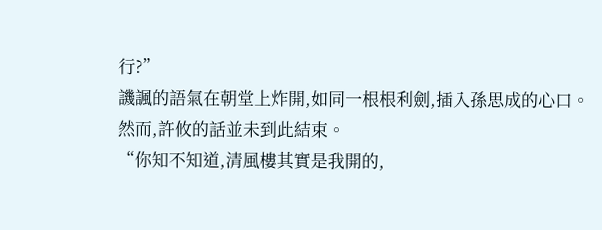行?”
譏諷的語氣在朝堂上炸開,如同一根根利劍,插入孫思成的心口。
然而,許攸的話並未到此結束。
“你知不知道,清風樓其實是我開的,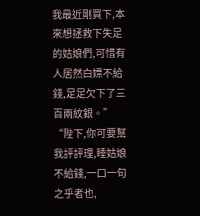我最近剛買下,本來想拯救下失足的姑娘們,可惜有人居然白嫖不給錢,足足欠下了三百兩紋銀。”
“陛下,你可要幫我評評理,睡姑娘不給錢,一口一句之乎者也,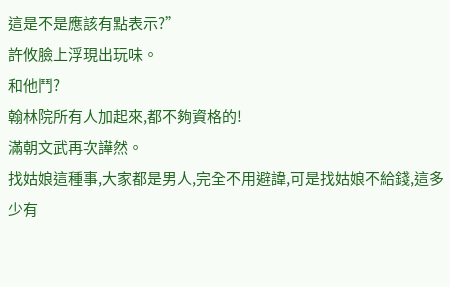這是不是應該有點表示?”
許攸臉上浮現出玩味。
和他鬥?
翰林院所有人加起來,都不夠資格的!
滿朝文武再次譁然。
找姑娘這種事,大家都是男人,完全不用避諱,可是找姑娘不給錢,這多少有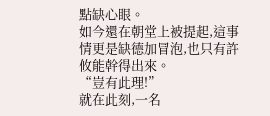點缺心眼。
如今還在朝堂上被提起,這事情更是缺德加冒泡,也只有許攸能幹得出來。
“豈有此理!”
就在此刻,一名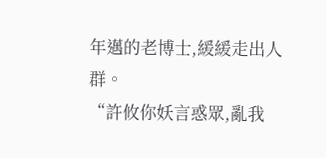年邁的老博士,緩緩走出人群。
“許攸你妖言惑眾,亂我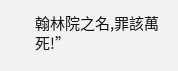翰林院之名,罪該萬死!”